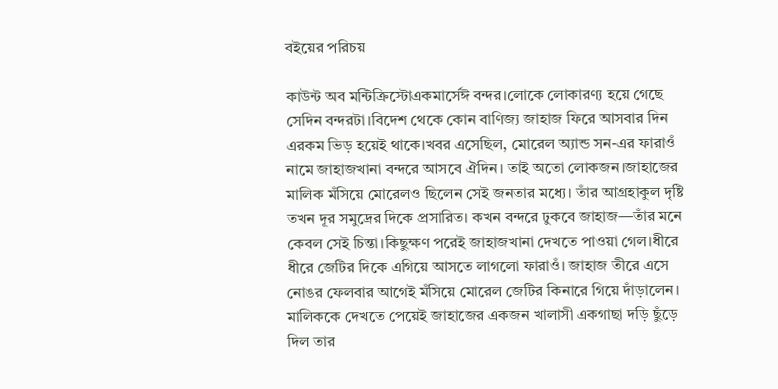বইয়ের পরিচয়

কাউন্ট অব মন্টিক্রিস্টোএকমার্সেঈ বন্দর।লোকে লোকারণ্য হয়ে গেছে সেদিন বন্দরটা।বিদেশ থেকে কোন বাণিজ্য জাহাজ ফিরে আসবার দিন এরকম ভিড় হয়েই থাকে।খবর এসেছিল, মোরেল অ্যান্ড সন-এর ফারাওঁ নামে জাহাজখানা বন্দরে আসবে ঐদিন। তাই অতো লোকজন।জাহাজের মালিক মঁসিয়ে মোরেলও ছিলেন সেই জনতার মধ্যে। তাঁর আগ্রহাকুল দৃষ্টি তখন দূর সমুদ্রের দিকে প্রসারিত। কখন বন্দরে ঢুকবে জাহাজ—তাঁর মনে কেবল সেই চিন্তা।কিছুক্ষণ পরেই জাহাজখানা দেখতে পাওয়া গেল।ধীরে ধীরে জেটির দিকে এগিয়ে আসতে লাগলো ফারাওঁ। জাহাজ তীরে এসে নোঙর ফেলবার আগেই মঁসিয়ে মোরেল জেটির কিনারে গিয়ে দাঁড়ালেন। মালিককে দেখতে পেয়েই জাহাজের একজন খালাসী একগাছা দড়ি ছুঁড়ে দিল তার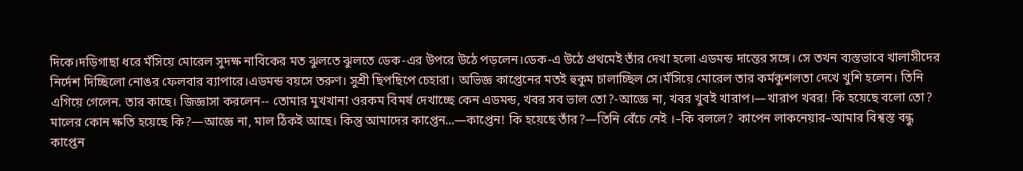দিকে।দড়িগাছা ধরে মঁসিয়ে মোরেল সুদক্ষ নাবিকের মত ঝুলতে ঝুলতে ডেক-এর উপরে উঠে পড়লেন।ডেক-এ উঠে প্রথমেই তাঁর দেখা হলো এডমন্ড দান্তের সঙ্গে। সে তখন ব্যস্তভাবে খালাসীদের নির্দেশ দিচ্ছিলো নোঙর ফেলবার ব্যাপারে।এডমন্ড বয়সে তরুণ। সুশ্রী ছিপছিপে চেহারা। অভিজ্ঞ কাপ্তেনের মতই হুকুম চালাচ্ছিল সে।মঁসিয়ে মোরেল তার কর্মকুশলতা দেখে খুশি হলেন। তিনি এগিয়ে গেলেন. তার কাছে। জিজ্ঞাসা করলেন-- তোমার মুখখানা ওরকম বিমর্ষ দেখাচ্ছে কেন এডমন্ড, খবর সব ভাল তো?-আজ্ঞে না, খবর খুবই খারাপ।—খারাপ খবর! কি হয়েছে বলো তো? মালের কোন ক্ষতি হয়েছে কি?—আজ্ঞে না, মাল ঠিকই আছে। কিন্তু আমাদের কাপ্তেন...—কাপ্তেন! কি হয়েছে তাঁর?—তিনি বেঁচে নেই ।–কি বললে? কাপেন লাকনেয়ার–আমার বিশ্বস্ত বন্ধু কাপ্তেন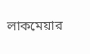লাকমেয়ার